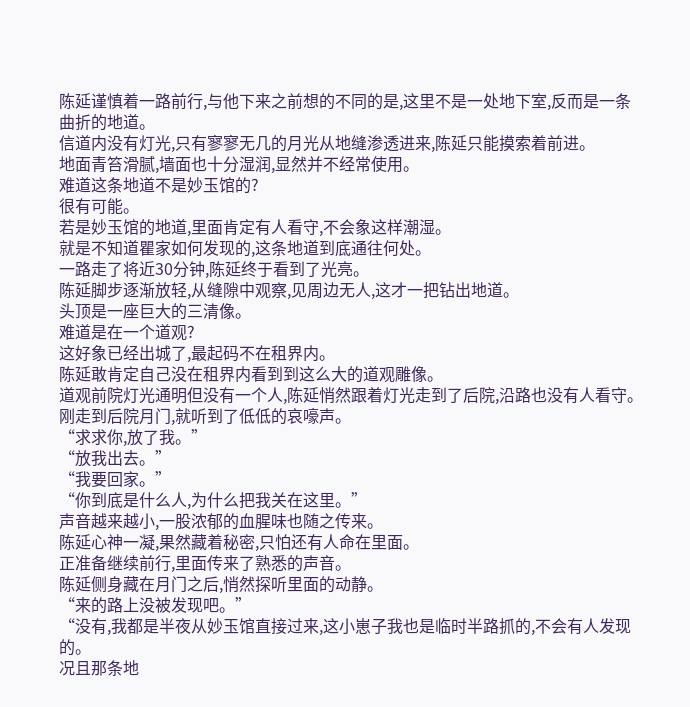陈延谨慎着一路前行,与他下来之前想的不同的是,这里不是一处地下室,反而是一条曲折的地道。
信道内没有灯光,只有寥寥无几的月光从地缝渗透进来,陈延只能摸索着前进。
地面青笞滑腻,墙面也十分湿润,显然并不经常使用。
难道这条地道不是妙玉馆的?
很有可能。
若是妙玉馆的地道,里面肯定有人看守,不会象这样潮湿。
就是不知道瞿家如何发现的,这条地道到底通往何处。
一路走了将近30分钟,陈延终于看到了光亮。
陈延脚步逐渐放轻,从缝隙中观察,见周边无人,这才一把钻出地道。
头顶是一座巨大的三清像。
难道是在一个道观?
这好象已经出城了,最起码不在租界内。
陈延敢肯定自己没在租界内看到到这么大的道观雕像。
道观前院灯光通明但没有一个人,陈延悄然跟着灯光走到了后院,沿路也没有人看守。
刚走到后院月门,就听到了低低的哀嚎声。
“求求你,放了我。”
“放我出去。”
“我要回家。”
“你到底是什么人,为什么把我关在这里。”
声音越来越小,一股浓郁的血腥味也随之传来。
陈延心神一凝,果然藏着秘密,只怕还有人命在里面。
正准备继续前行,里面传来了熟悉的声音。
陈延侧身藏在月门之后,悄然探听里面的动静。
“来的路上没被发现吧。”
“没有,我都是半夜从妙玉馆直接过来,这小崽子我也是临时半路抓的,不会有人发现的。
况且那条地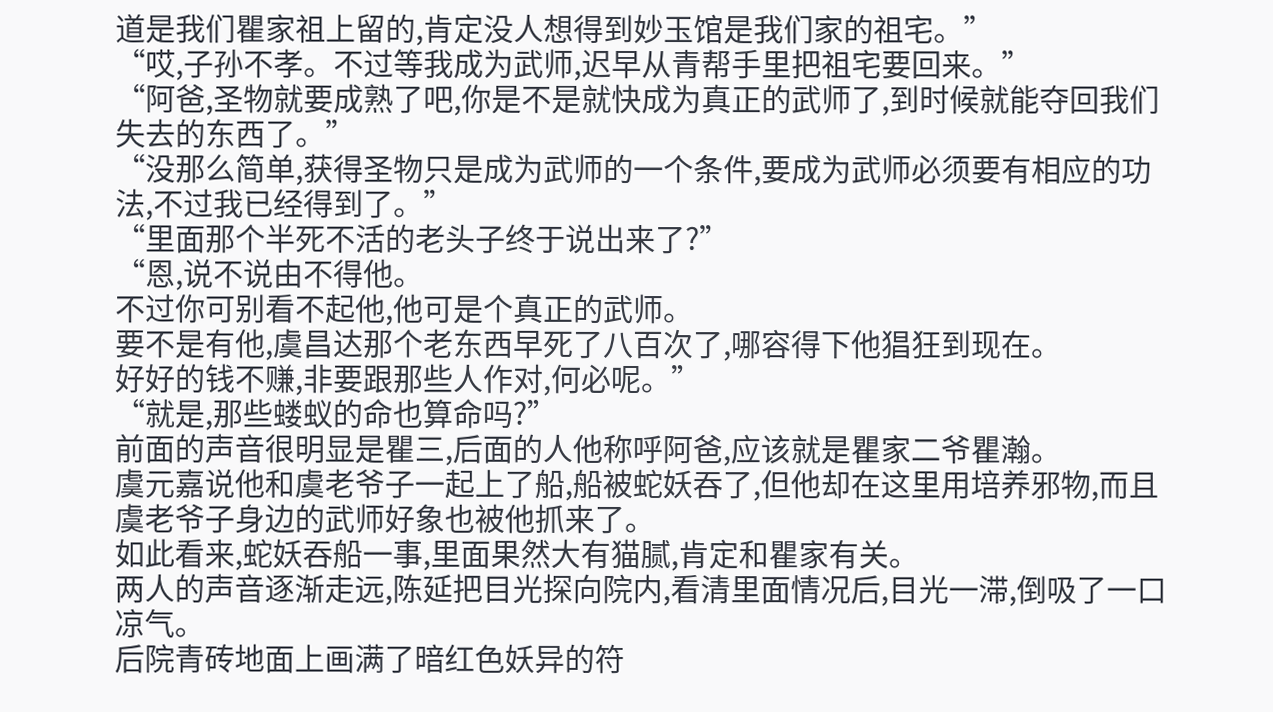道是我们瞿家祖上留的,肯定没人想得到妙玉馆是我们家的祖宅。”
“哎,子孙不孝。不过等我成为武师,迟早从青帮手里把祖宅要回来。”
“阿爸,圣物就要成熟了吧,你是不是就快成为真正的武师了,到时候就能夺回我们失去的东西了。”
“没那么简单,获得圣物只是成为武师的一个条件,要成为武师必须要有相应的功法,不过我已经得到了。”
“里面那个半死不活的老头子终于说出来了?”
“恩,说不说由不得他。
不过你可别看不起他,他可是个真正的武师。
要不是有他,虞昌达那个老东西早死了八百次了,哪容得下他猖狂到现在。
好好的钱不赚,非要跟那些人作对,何必呢。”
“就是,那些蝼蚁的命也算命吗?”
前面的声音很明显是瞿三,后面的人他称呼阿爸,应该就是瞿家二爷瞿瀚。
虞元嘉说他和虞老爷子一起上了船,船被蛇妖吞了,但他却在这里用培养邪物,而且虞老爷子身边的武师好象也被他抓来了。
如此看来,蛇妖吞船一事,里面果然大有猫腻,肯定和瞿家有关。
两人的声音逐渐走远,陈延把目光探向院内,看清里面情况后,目光一滞,倒吸了一口凉气。
后院青砖地面上画满了暗红色妖异的符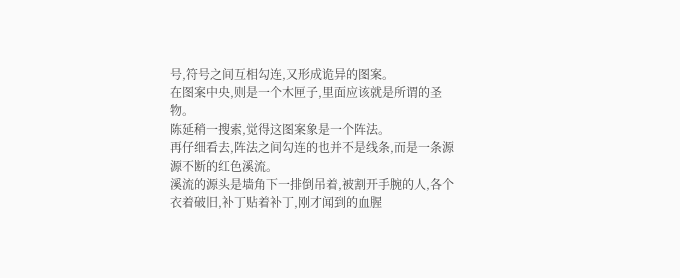号,符号之间互相勾连,又形成诡异的图案。
在图案中央,则是一个木匣子,里面应该就是所谓的圣物。
陈延稍一搜索,觉得这图案象是一个阵法。
再仔细看去,阵法之间勾连的也并不是线条,而是一条源源不断的红色溪流。
溪流的源头是墙角下一排倒吊着,被割开手腕的人,各个衣着破旧,补丁贴着补丁,刚才闻到的血腥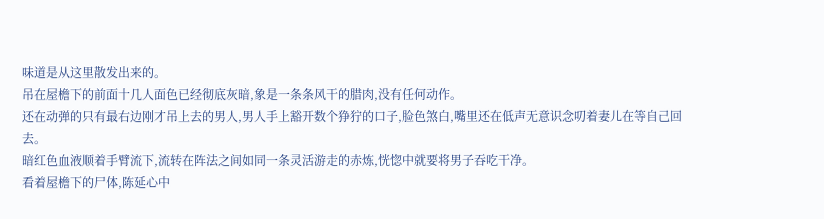味道是从这里散发出来的。
吊在屋檐下的前面十几人面色已经彻底灰暗,象是一条条风干的腊肉,没有任何动作。
还在动弹的只有最右边刚才吊上去的男人,男人手上豁开数个狰狞的口子,脸色煞白,嘴里还在低声无意识念叨着妻儿在等自己回去。
暗红色血液顺着手臂流下,流转在阵法之间如同一条灵活游走的赤炼,恍惚中就要将男子吞吃干净。
看着屋檐下的尸体,陈延心中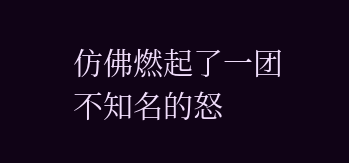仿佛燃起了一团不知名的怒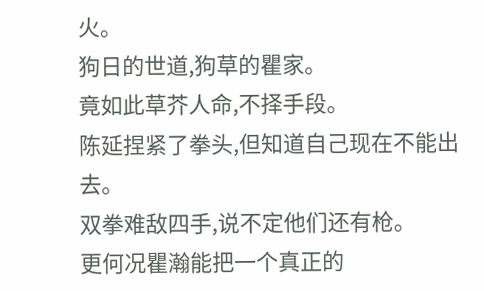火。
狗日的世道,狗草的瞿家。
竟如此草芥人命,不择手段。
陈延捏紧了拳头,但知道自己现在不能出去。
双拳难敌四手,说不定他们还有枪。
更何况瞿瀚能把一个真正的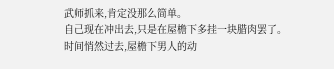武师抓来,肯定没那么简单。
自己现在冲出去,只是在屋檐下多挂一块腊肉罢了。
时间悄然过去,屋檐下男人的动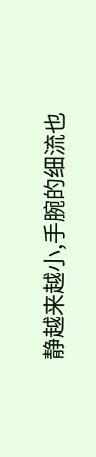静越来越小,手腕的细流也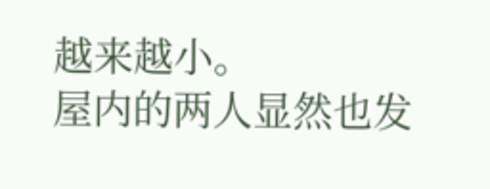越来越小。
屋内的两人显然也发